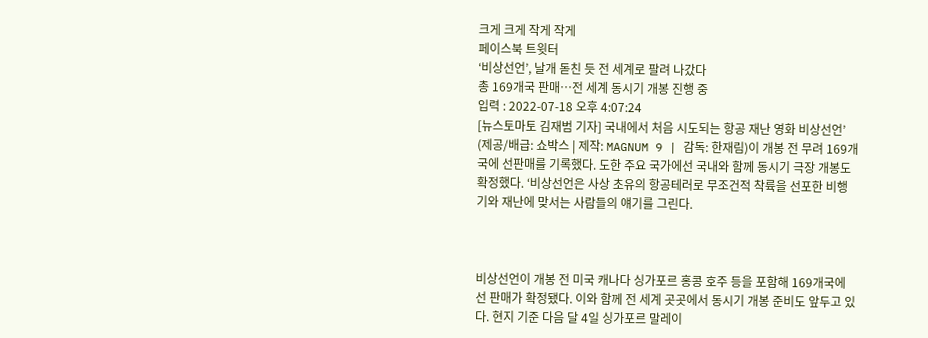크게 크게 작게 작게
페이스북 트윗터
‘비상선언’, 날개 돋친 듯 전 세계로 팔려 나갔다
총 169개국 판매…전 세계 동시기 개봉 진행 중
입력 : 2022-07-18 오후 4:07:24
[뉴스토마토 김재범 기자] 국내에서 처음 시도되는 항공 재난 영화 비상선언’ (제공/배급: 쇼박스 | 제작: MAGNUM 9 | 감독: 한재림)이 개봉 전 무려 169개국에 선판매를 기록했다. 도한 주요 국가에선 국내와 함께 동시기 극장 개봉도 확정했다. ‘비상선언은 사상 초유의 항공테러로 무조건적 착륙을 선포한 비행기와 재난에 맞서는 사람들의 얘기를 그린다.



비상선언이 개봉 전 미국 캐나다 싱가포르 홍콩 호주 등을 포함해 169개국에 선 판매가 확정됐다. 이와 함께 전 세계 곳곳에서 동시기 개봉 준비도 앞두고 있다. 현지 기준 다음 달 4일 싱가포르 말레이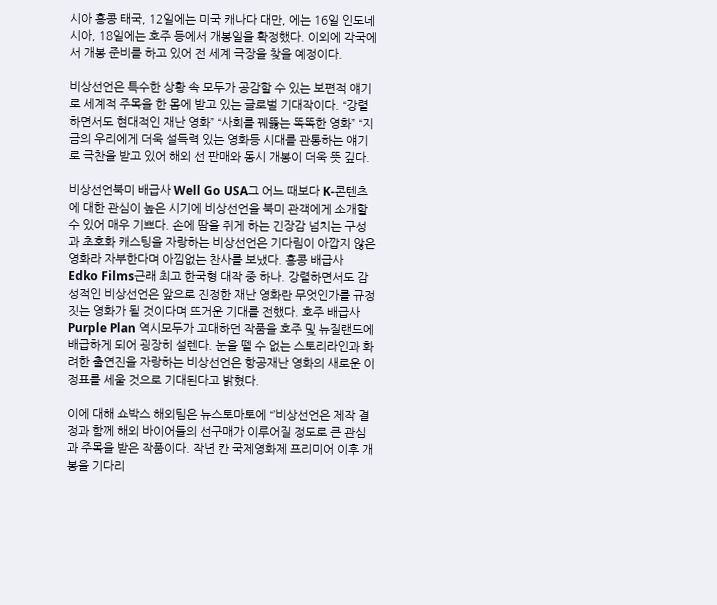시아 홍콩 태국, 12일에는 미국 캐나다 대만, 에는 16일 인도네시아, 18일에는 호주 등에서 개봉일을 확정했다. 이외에 각국에서 개봉 준비를 하고 있어 전 세계 극장을 찾을 예정이다.

비상선언은 특수한 상황 속 모두가 공감할 수 있는 보편적 얘기로 세계적 주목을 한 몸에 받고 있는 글로벌 기대작이다. “강렬하면서도 현대적인 재난 영화” “사회를 꿰뚫는 똑똑한 영화” “지금의 우리에게 더욱 설득력 있는 영화등 시대를 관통하는 얘기로 극찬을 받고 있어 해외 선 판매와 동시 개봉이 더욱 뜻 깊다.

비상선언북미 배급사 Well Go USA그 어느 때보다 K-콘텐츠에 대한 관심이 높은 시기에 비상선언을 북미 관객에게 소개할 수 있어 매우 기쁘다. 손에 땀을 쥐게 하는 긴장감 넘치는 구성과 초호화 캐스팅을 자랑하는 비상선언은 기다림이 아깝지 않은 영화라 자부한다며 아낌없는 찬사를 보냈다. 홍콩 배급사 Edko Films근래 최고 한국형 대작 중 하나. 강렬하면서도 감성적인 비상선언은 앞으로 진정한 재난 영화란 무엇인가를 규정짓는 영화가 될 것이다며 뜨거운 기대를 전했다. 호주 배급사 Purple Plan 역시모두가 고대하던 작품을 호주 및 뉴질랜드에 배급하게 되어 굉장히 설렌다. 눈을 뗄 수 없는 스토리라인과 화려한 출연진을 자랑하는 비상선언은 항공재난 영화의 새로운 이정표를 세울 것으로 기대된다고 밝혔다.

이에 대해 쇼박스 해외팀은 뉴스토마토에 “’비상선언은 제작 결정과 함께 해외 바이어들의 선구매가 이루어질 정도로 큰 관심과 주목을 받은 작품이다. 작년 칸 국제영화제 프리미어 이후 개봉을 기다리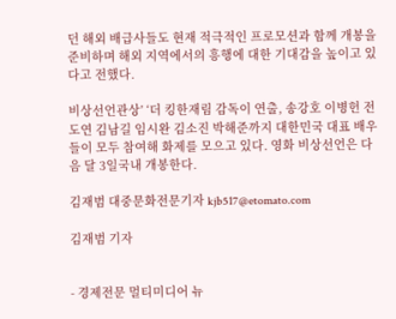던 해외 배급사들도 현재 적극적인 프로모션과 함께 개봉을 준비하며 해외 지역에서의 흥행에 대한 기대감을 높이고 있다고 전했다.

비상선언관상’ ‘더 킹한재림 감독이 연출, 송강호 이병헌 전도연 김남길 임시완 김소진 박해준까지 대한민국 대표 배우들이 모두 참여해 화제를 모으고 있다. 영화 비상선언은 다음 달 3일국내 개봉한다.

김재범 대중문화전문기자 kjb517@etomato.com

김재범 기자


- 경제전문 멀티미디어 뉴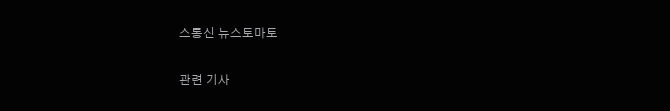스통신 뉴스토마토

관련 기사